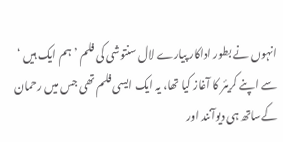انہوں نے بطور اداکار پیارے لال سنتوشی کی فلم ’ہم ایک ہیں ‘ سے اپنے کریئر کا آغاز کیا تھا، یہ ایک ایسی فلم تھی جس میں رحمان کےساتھ ہی دیوآنند اور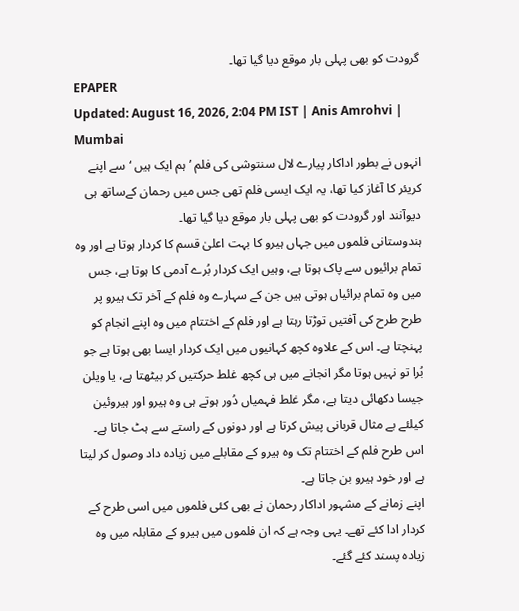گرودت کو بھی پہلی بار موقع دیا گیا تھا۔
EPAPER
Updated: August 16, 2026, 2:04 PM IST | Anis Amrohvi | Mumbai
انہوں نے بطور اداکار پیارے لال سنتوشی کی فلم ’ہم ایک ہیں ‘ سے اپنے کریئر کا آغاز کیا تھا، یہ ایک ایسی فلم تھی جس میں رحمان کےساتھ ہی دیوآنند اور گرودت کو بھی پہلی بار موقع دیا گیا تھا۔
ہندوستانی فلموں میں جہاں ہیرو کا بہت اعلیٰ قسم کا کردار ہوتا ہے اور وہ تمام برائیوں سے پاک ہوتا ہے، وہیں ایک کردار بُرے آدمی کا ہوتا ہے، جس میں وہ تمام برائیاں ہوتی ہیں جن کے سہارے وہ فلم کے آخر تک ہیرو پر طرح طرح کی آفتیں توڑتا رہتا ہے اور فلم کے اختتام میں وہ اپنے انجام کو پہنچتا ہے۔ اس کے علاوہ کچھ کہانیوں میں ایک کردار ایسا بھی ہوتا ہے جو بُرا تو نہیں ہوتا مگر انجانے میں ہی کچھ غلط حرکتیں کر بیٹھتا ہے، یا ویلن جیسا دکھائی دیتا ہے، مگر غلط فہمیاں دُور ہوتے ہی وہ ہیرو اور ہیروئین کیلئے بے مثال قربانی پیش کرتا ہے اور دونوں کے راستے سے ہٹ جاتا ہے۔ اس طرح فلم کے اختتام تک وہ ہیرو کے مقابلے میں زیادہ داد وصول کر لیتا ہے اور خود ہیرو بن جاتا ہے۔
اپنے زمانے کے مشہور اداکار رحمان نے بھی کئی فلموں میں اسی طرح کے کردار ادا کئے تھے۔ یہی وجہ ہے کہ ان فلموں میں ہیرو کے مقابلہ میں وہ زیادہ پسند کئے گئے۔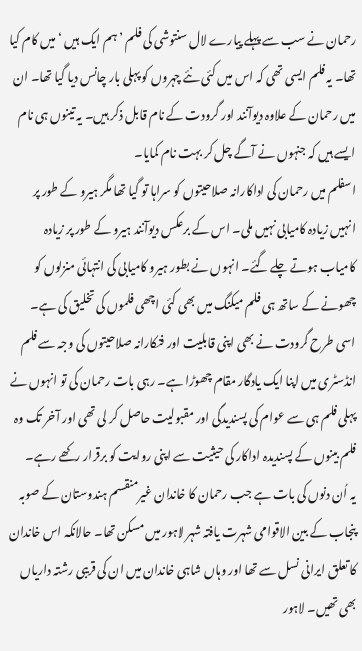رحمان نے سب سے پہلے پیارے لال سنتوشی کی فلم ’ہم ایک ہیں ‘ میں کام کیا تھا۔ یہ فلم ایسی تھی کہ اس میں کئی نئے چہروں کو پہلی بار چانس دیا گیا تھا۔ ان میں رحمان کے علاوہ دیوآنند اور گرودت کے نام قابل ذکر ہیں۔ یہ تینوں ہی نام ایسے ہیں کہ جنہوں نے آگے چل کر بہت نام کمایا۔
اسفلم میں رحمان کی اداکارانہ صلاحیتوں کو سراہا تو گیا تھا مگر ہیرو کے طور پر انہیں زیادہ کامیابی نہیں ملی۔ اس کے برعکس دیوآنند ہیرو کے طور پر زیادہ کامیاب ہوتے چلے گئے۔ انہوں نے بطور ہیرو کامیابی کی انتہائی منزلوں کو چھونے کے ساتھ ہی فلم میکنگ میں بھی کئی اچھی فلموں کی تخلیق کی ہے۔ اسی طرح گرودت نے بھی اپنی قابلیت اور فنکارانہ صلاحیتوں کی وجہ سے فلم انڈسٹری میں اپنا ایک یادگار مقام چھوڑا ہے۔ رہی بات رحمان کی تو انہوں نے پہلی فلم ہی سے عوام کی پسندیدگی اور مقبولیت حاصل کر لی تھی اور آخر تک وہ فلم بینوں کے پسندیدہ اداکار کی حیثیت سے اپنی روایت کو برقرار رکھے رہے۔
یہ اُن دنوں کی بات ہے جب رحمان کا خاندان غیرمنقسم ہندوستان کے صوبہ پنجاب کے بین الاقوامی شہرت یافتہ شہر لاہور میں مسکن تھا۔ حالانکہ اس خاندان کا تعلق ایرانی نسل سے تھا اور وہاں شاہی خاندان میں ان کی قریبی رشتہ داریاں بھی تھیں۔ لاہور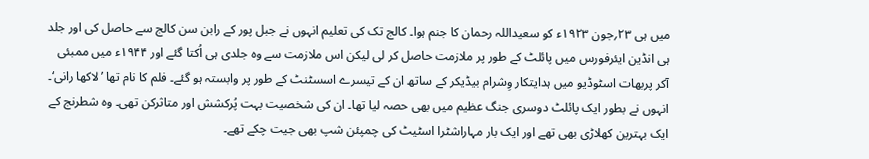میں ہی ۲۳؍جون ۱۹۲۳ء کو سعیداللہ رحمان کا جنم ہوا۔ کالج تک کی تعلیم انہوں نے جبل پور کے رابن سن کالج سے حاصل کی اور جلد ہی انڈین ایئرفورس میں پائلٹ کے طور پر ملازمت حاصل کر لی لیکن اس ملازمت سے وہ جلدی ہی اُکتا گئے اور ۱۹۴۴ء میں ممبئی آکر پربھات اسٹوڈیو میں ہدایتکار وِشرام بیڈیکر کے ساتھ ان کے تیسرے اسسٹنٹ کے طور پر وابستہ ہو گئے۔ فلم کا نام تھا ’لاکھا رانی‘۔ انہوں نے بطور ایک پائلٹ دوسری جنگ عظیم میں بھی حصہ لیا تھا۔ ان کی شخصیت بہت پُرکشش اور متاثرکن تھی۔ وہ شطرنج کے ایک بہترین کھلاڑی بھی تھے اور ایک بار مہاراشٹرا اسٹیٹ کی چمپئن شپ بھی جیت چکے تھے۔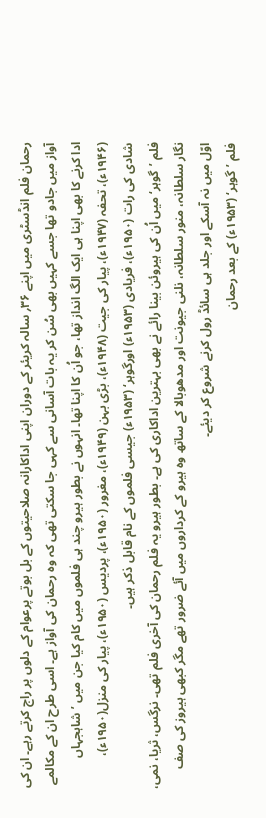رحمان فلم انڈسٹری میں اپنے ۳۶؍ سالہ کریئر کے دوران اپنی اداکارانہ صلاحیتوں کے بل بوتے پرعوام کے دلوں پر راج کرتے رہے۔ ان کی آواز میں جادو تھا جسے کہیں بھی سُن کر یہ بات آسانی سے کہی جا سکتی تھی کہ وہ رحمان کی آواز ہے۔ اسی طرح ان کے مکالمے ادا کرنے کا بھی اپنا ہی ایک الگ انداز تھا، جو اُن کا اپنا تھا۔ انہوں نے بطور ہیرو چند ہی فلموں میں کام کیا جن میں ’شاہجہاں (۱۹۴۶ء)، تحفہ (۱۹۴۷ء)، پیار کی جیت (۱۹۴۸ء)، بڑی بہن (۱۹۴۹ء)، مغرور (۱۹۵۰ء)، پردیس (۱۹۵۰ء)، پیار کی منزل(۱۹۵۰ء)، شادی کی رات (۱۹۵۰ء)، فریادی (۱۹۵۳ء) اورگوہر‘ (۱۹۵۳ء) جیسی فلموں کے نام قابل ذکر ہیں۔
فلم ’گوہر‘ میں اُن کی ہیروئن بینا رائے نے بھی بہترین اداکاری کی ہے۔ بطور ہیرو یہ فلم رحمان کی آخری فلم تھی۔ نرگس، ثریا، نمی، نگار سلطانہ، منور سلطانہ، نلنی جیونت اور مدھوبالا کے ساتھ وہ ہیرو کے کرداروں میں آئے ضرور تھے مگر کبھی ہیروز کی صف اوّل میں نہ آسکے اور جلد ہی سائڈ رول کرنے شروع کر دیئے۔
فلم ’گوہر‘ (۱۹۵۳ء) کے بعد رحمان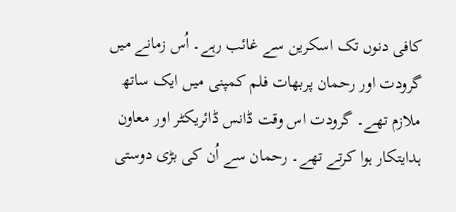کافی دنوں تک اسکرین سے غائب رہے۔ اُس زمانے میں گرودت اور رحمان پربھات فلم کمپنی میں ایک ساتھ ملازم تھے۔ گرودت اس وقت ڈانس ڈائریکٹر اور معاون ہدایتکار ہوا کرتے تھے۔ رحمان سے اُن کی بڑی دوستی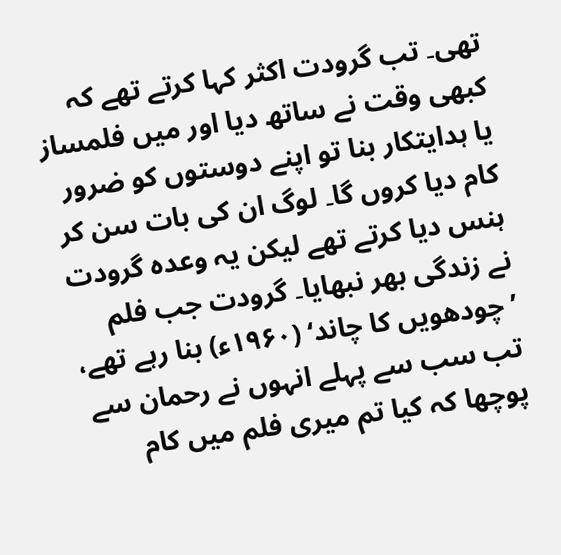تھی۔ تب گرودت اکثر کہا کرتے تھے کہ کبھی وقت نے ساتھ دیا اور میں فلمساز یا ہدایتکار بنا تو اپنے دوستوں کو ضرور کام دیا کروں گا۔ لوگ ان کی بات سن کر ہنس دیا کرتے تھے لیکن یہ وعدہ گرودت نے زندگی بھر نبھایا۔ گرودت جب فلم ’چودھویں کا چاند‘ (۱۹۶۰ء) بنا رہے تھے، تب سب سے پہلے انہوں نے رحمان سے پوچھا کہ کیا تم میری فلم میں کام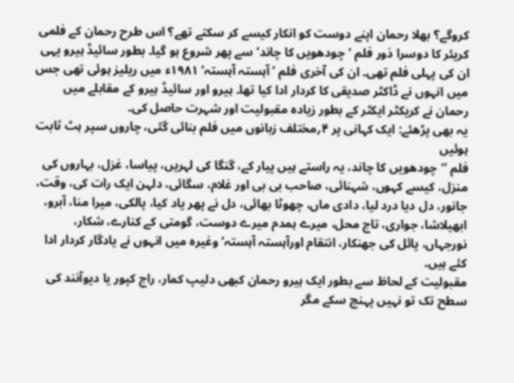کروگے؟ بھلا رحمان اپنے دوست کو انکار کیسے کر سکتے تھے؟ اس طرح رحمان کے فلمی کریئر کا دوسرا دَور فلم ’چودھویں کا چاند‘ سے پھر شروع ہو گیا۔ بطور سائیڈ ہیرو یہی ان کی پہلی فلم تھی۔ ان کی آخری فلم ’آہستہ آہستہ‘ ۱۹۸۱ء میں ریلیز ہوئی تھی جس میں انہوں نے ڈاکٹر صدیقی کا کردار ادا کیا تھا۔ ہیرو اور سائیڈ ہیرو کے مقابلے میں رحمان نے کریکٹر ایکٹر کے بطور زیادہ مقبولیت اور شہرت حاصل کی۔
یہ بھی پڑھئے: ایک کہانی پر ۴؍مختلف زبانوں میں فلم بنائی گئی، چاروں سپر ہٹ ثابت ہوئیں
فلم ’’چودھویں کا چاند، یہ راستے ہیں پیار کے، گنگا کی لہریں، پیاسا، غزل، بہاروں کی منزل، کیسے کہوں، شہنائی، صاحب بی بی اور غلام، سگائی، دلہن ایک رات کی، وقت، جانور، دل دیا درد لیا، دادی ماں، چھوٹا بھائی، دل نے پھر یاد کیا، پالکی، میرا منا، آبرو، ابھیلاشا، جواری، تاج محل، میرے ہمدم میرے دوست، گومتی کے کنارے، شکار، نورجہاں، پائل کی جھنکار، انتقام اورآہستہ آہستہ‘ وغیرہ میں انہوں نے یادگار کردار ادا کئے ہیں۔
مقبولیت کے لحاظ سے بطور ایک ہیرو رحمان کبھی دلیپ کمار، راج کپور یا دیوآنند کی سطح تک تو نہیں پہنچ سکے مگر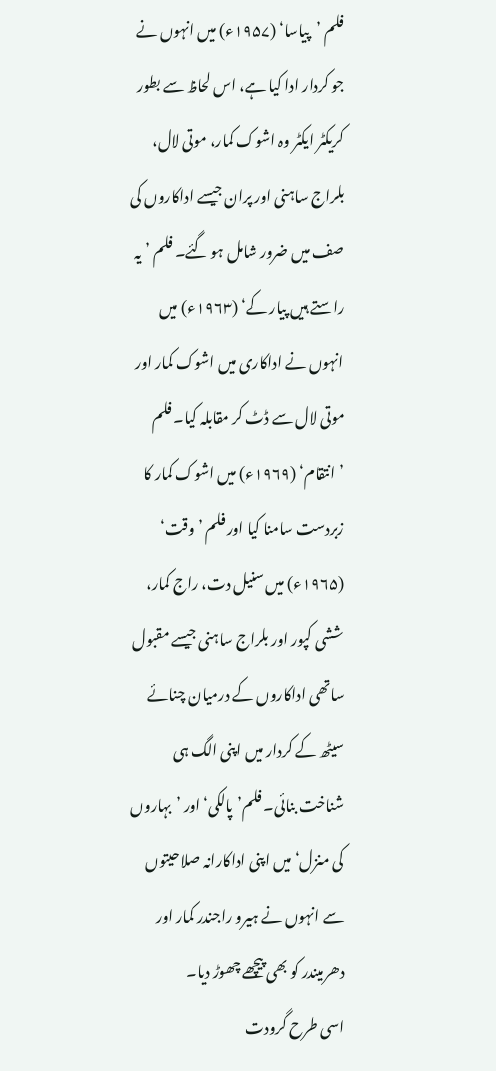فلم ’پیاسا‘ (۱۹۵۷ء) میں انہوں نے جو کردار ادا کیا ہے، اس لحاظ سے بطور کریکٹر ایکٹر وہ اشوک کمار، موتی لال، بلراج ساہنی اور پران جیسے اداکاروں کی صف میں ضرور شامل ہو گئے۔ فلم ’یہ راستے ہیں پیار کے‘ (۱۹۶۳ء) میں انہوں نے اداکاری میں اشوک کمار اور موتی لال سے ڈٹ کر مقابلہ کیا۔ فلم ’انتقام‘ (۱۹۶۹ء) میں اشوک کمار کا زبردست سامنا کیا اور فلم ’وقت‘ (۱۹۶۵ء) میں سنیل دت، راج کمار، ششی کپور اور بلراج ساہنی جیسے مقبول ساتھی اداکاروں کے درمیان چنائے سیٹھ کے کردار میں اپنی الگ ہی شناخت بنائی۔ فلم’پالکی‘ اور ’بہاروں کی منزل‘ میں اپنی اداکارانہ صلاحیتوں سے انہوں نے ہیرو راجندر کمار اور دھرمیندر کو بھی پیچھے چھوڑ دیا۔
اسی طرح گرودت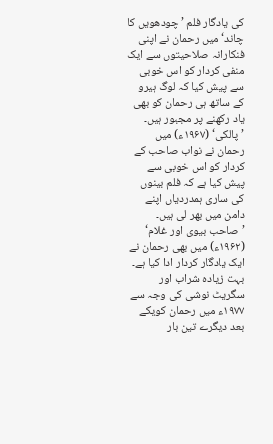کی یادگار فلم ’چودھویں کا چاند‘ میں رحمان نے اپنی فنکارانہ صلاحیتوں سے ایک منفی کردار کو اس خوبی سے پیش کیا کہ لوگ ہیرو کے ساتھ ہی رحمان کو بھی یاد رکھنے پر مجبور ہیں۔ ’پالکی‘ (۱۹۶۷ء) میں رحمان نے نواب صاحب کے کردار کو اس خوبی سے پیش کیا ہے کہ فلم بینوں کی ساری ہمدردیاں اپنے دامن میں بھر لی ہیں۔ ’صاحب بیوی اور غلام‘ (۱۹۶۲ء) میں بھی رحمان نے ایک یادگار کردار ادا کیا ہے۔
بہت زیادہ شراب اور سگریٹ نوشی کی وجہ سے ۱۹۷۷ء میں رحمان کویکے بعد دیگرے تین بار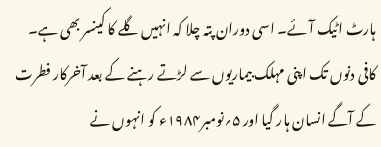ہارٹ اٹیک آئے۔ اسی دوران پتہ چلا کہ انہیں گلے کا کینسر بھی ہے۔ کافی دنوں تک اپنی مہلک بیماریوں سے لڑتے رہنے کے بعد آخرکار فطرت کے آگے انسان ہار گیا اور ۵؍نومبر۱۹۸۴ء کو انہوں نے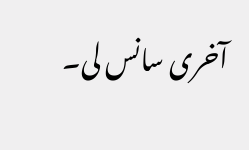آخری سانس لی۔